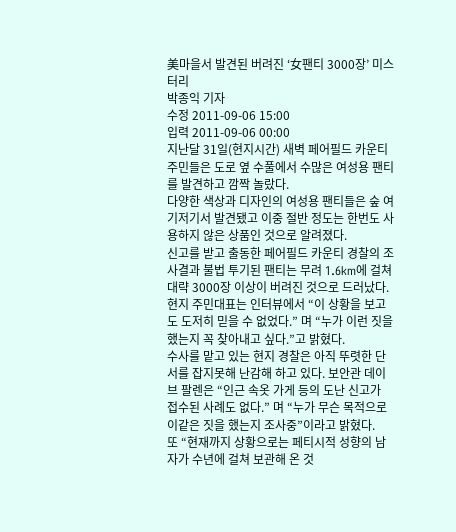美마을서 발견된 버려진 ‘女팬티 3000장’ 미스터리
박종익 기자
수정 2011-09-06 15:00
입력 2011-09-06 00:00
지난달 31일(현지시간) 새벽 페어필드 카운티 주민들은 도로 옆 수풀에서 수많은 여성용 팬티를 발견하고 깜짝 놀랐다.
다양한 색상과 디자인의 여성용 팬티들은 숲 여기저기서 발견됐고 이중 절반 정도는 한번도 사용하지 않은 상품인 것으로 알려졌다.
신고를 받고 출동한 페어필드 카운티 경찰의 조사결과 불법 투기된 팬티는 무려 1.6km에 걸쳐 대략 3000장 이상이 버려진 것으로 드러났다.
현지 주민대표는 인터뷰에서 “이 상황을 보고도 도저히 믿을 수 없었다.” 며 “누가 이런 짓을 했는지 꼭 찾아내고 싶다.”고 밝혔다.
수사를 맡고 있는 현지 경찰은 아직 뚜렷한 단서를 잡지못해 난감해 하고 있다. 보안관 데이브 팔렌은 “인근 속옷 가게 등의 도난 신고가 접수된 사례도 없다.” 며 “누가 무슨 목적으로 이같은 짓을 했는지 조사중”이라고 밝혔다.
또 “현재까지 상황으로는 페티시적 성향의 남자가 수년에 걸쳐 보관해 온 것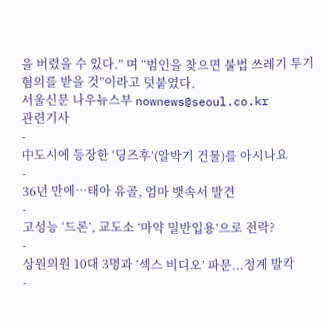을 버렸을 수 있다.” 며 “범인을 찾으면 불법 쓰레기 투기 혐의를 받을 것”이라고 덧붙였다.
서울신문 나우뉴스부 nownews@seoul.co.kr
관련기사
-
中도시에 등장한 ‘딩즈후’(알박기 건물)를 아시나요
-
36년 만에…태아 유골, 엄마 뱃속서 발견
-
고성능 ‘드론’, 교도소 ‘마약 밀반입용’으로 전락?
-
상원의원 10대 3명과 ‘섹스 비디오’ 파문...정계 발칵
-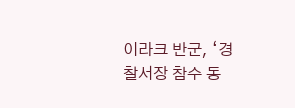이라크 반군, ‘경찰서장 참수 동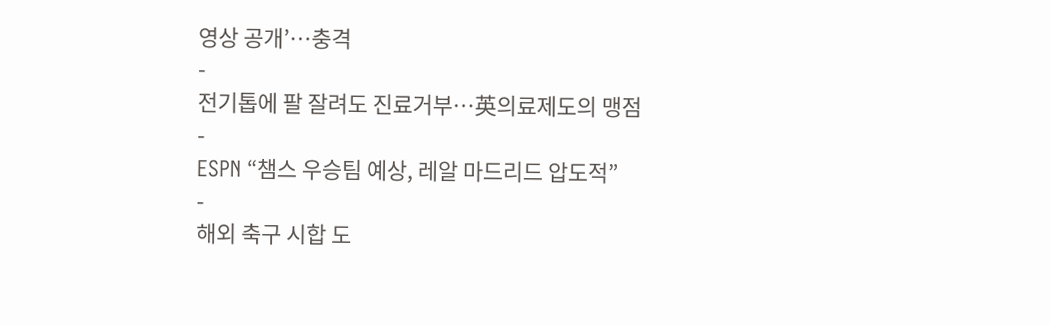영상 공개’…충격
-
전기톱에 팔 잘려도 진료거부…英의료제도의 맹점
-
ESPN “챔스 우승팀 예상, 레알 마드리드 압도적”
-
해외 축구 시합 도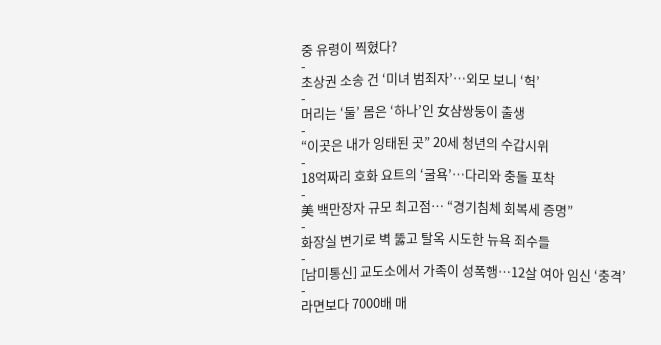중 유령이 찍혔다?
-
초상권 소송 건 ‘미녀 범죄자’…외모 보니 ‘헉’
-
머리는 ‘둘’ 몸은 ‘하나’인 女샴쌍둥이 출생
-
“이곳은 내가 잉태된 곳” 20세 청년의 수갑시위
-
18억짜리 호화 요트의 ‘굴욕’…다리와 충돌 포착
-
美 백만장자 규모 최고점… “경기침체 회복세 증명”
-
화장실 변기로 벽 뚫고 탈옥 시도한 뉴욕 죄수들
-
[남미통신] 교도소에서 가족이 성폭행…12살 여아 임신 ‘충격’
-
라면보다 7000배 매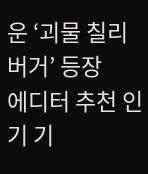운 ‘괴물 칠리버거’ 등장
에디터 추천 인기 기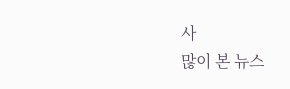사
많이 본 뉴스